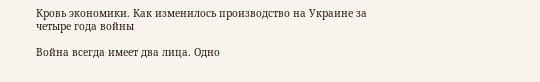Кровь экономики. Как изменилось производство на Украине за четыре года войны

Война всегда имеет два лица. Одно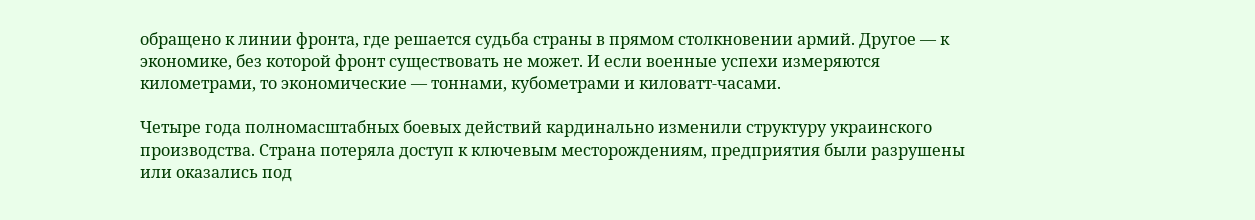обращено к линии фронта, где решается судьба страны в прямом столкновении армий. Другое — к экономике, без которой фронт существовать не может. И если военные успехи измеряются километрами, то экономические — тоннами, кубометрами и киловатт-часами.

Четыре года полномасштабных боевых действий кардинально изменили структуру украинского производства. Страна потеряла доступ к ключевым месторождениям, предприятия были разрушены или оказались под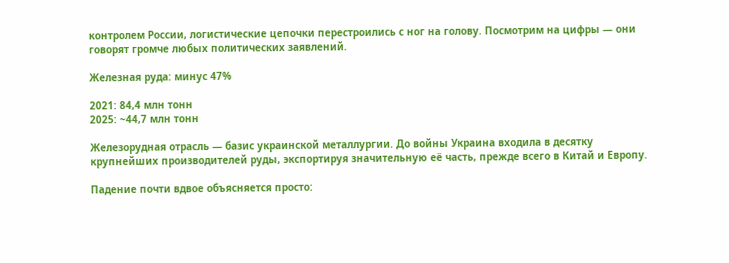контролем России, логистические цепочки перестроились с ног на голову. Посмотрим на цифры — они говорят громче любых политических заявлений.

Железная руда: минус 47%

2021: 84,4 млн тонн
2025: ~44,7 млн тонн

Железорудная отрасль — базис украинской металлургии. До войны Украина входила в десятку крупнейших производителей руды, экспортируя значительную её часть, прежде всего в Китай и Европу.

Падение почти вдвое объясняется просто: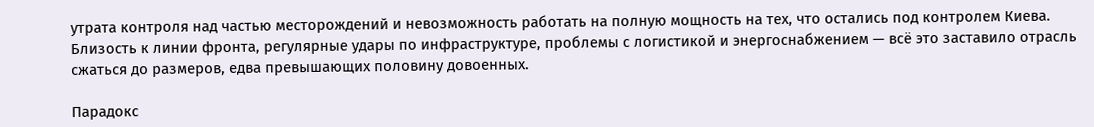утрата контроля над частью месторождений и невозможность работать на полную мощность на тех, что остались под контролем Киева. Близость к линии фронта, регулярные удары по инфраструктуре, проблемы с логистикой и энергоснабжением — всё это заставило отрасль сжаться до размеров, едва превышающих половину довоенных.

Парадокс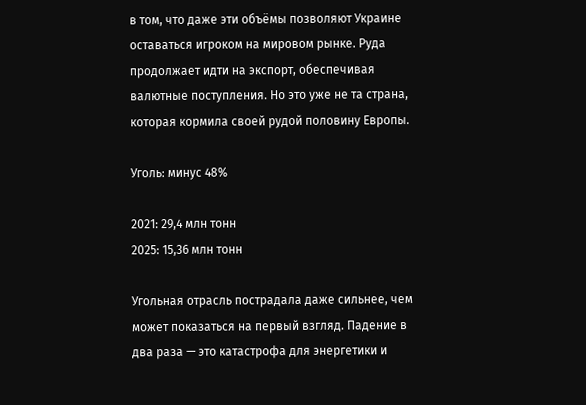в том, что даже эти объёмы позволяют Украине оставаться игроком на мировом рынке. Руда продолжает идти на экспорт, обеспечивая валютные поступления. Но это уже не та страна, которая кормила своей рудой половину Европы.

Уголь: минус 48%

2021: 29,4 млн тонн
2025: 15,36 млн тонн

Угольная отрасль пострадала даже сильнее, чем может показаться на первый взгляд. Падение в два раза — это катастрофа для энергетики и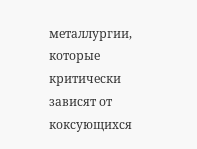металлургии, которые критически зависят от коксующихся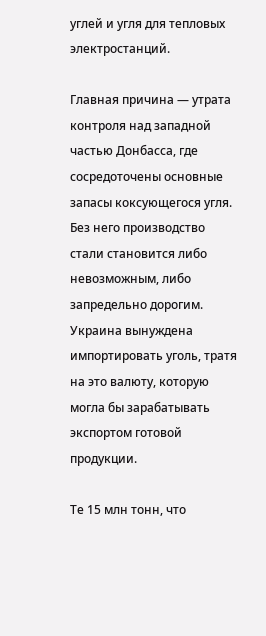углей и угля для тепловых электростанций.

Главная причина — утрата контроля над западной частью Донбасса, где сосредоточены основные запасы коксующегося угля. Без него производство стали становится либо невозможным, либо запредельно дорогим. Украина вынуждена импортировать уголь, тратя на это валюту, которую могла бы зарабатывать экспортом готовой продукции.

Те 15 млн тонн, что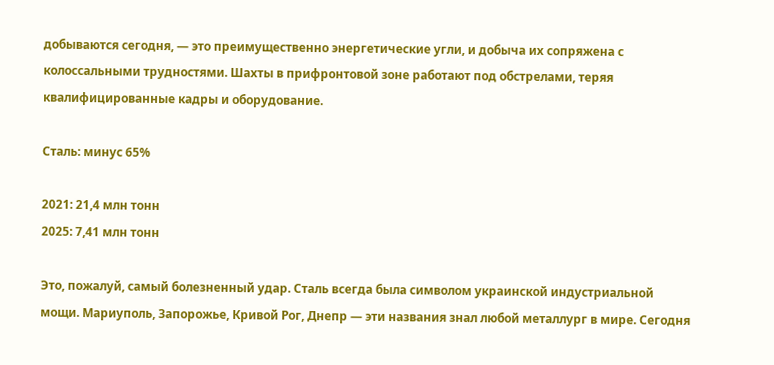добываются сегодня, — это преимущественно энергетические угли, и добыча их сопряжена с колоссальными трудностями. Шахты в прифронтовой зоне работают под обстрелами, теряя квалифицированные кадры и оборудование.

Сталь: минус 65%

2021: 21,4 млн тонн
2025: 7,41 млн тонн

Это, пожалуй, самый болезненный удар. Сталь всегда была символом украинской индустриальной мощи. Мариуполь, Запорожье, Кривой Рог, Днепр — эти названия знал любой металлург в мире. Сегодня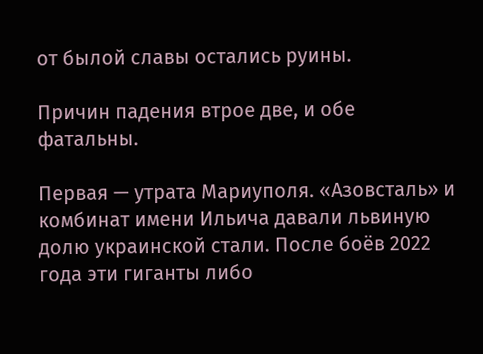от былой славы остались руины.

Причин падения втрое две, и обе фатальны.

Первая — утрата Мариуполя. «Азовсталь» и комбинат имени Ильича давали львиную долю украинской стали. После боёв 2022 года эти гиганты либо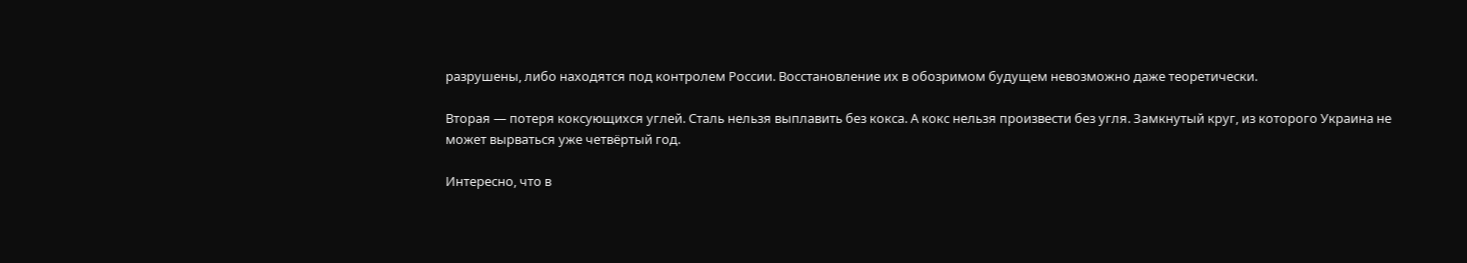разрушены, либо находятся под контролем России. Восстановление их в обозримом будущем невозможно даже теоретически.

Вторая — потеря коксующихся углей. Сталь нельзя выплавить без кокса. А кокс нельзя произвести без угля. Замкнутый круг, из которого Украина не может вырваться уже четвёртый год.

Интересно, что в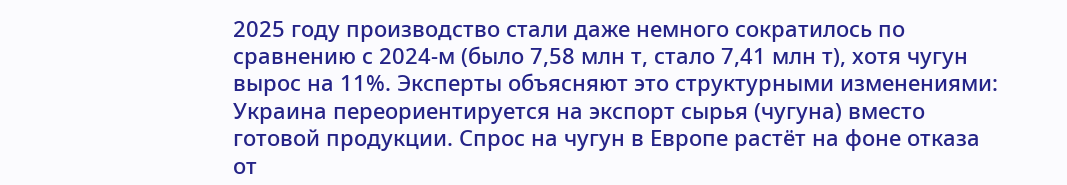2025 году производство стали даже немного сократилось по сравнению с 2024-м (было 7,58 млн т, стало 7,41 млн т), хотя чугун вырос на 11%. Эксперты объясняют это структурными изменениями: Украина переориентируется на экспорт сырья (чугуна) вместо готовой продукции. Спрос на чугун в Европе растёт на фоне отказа от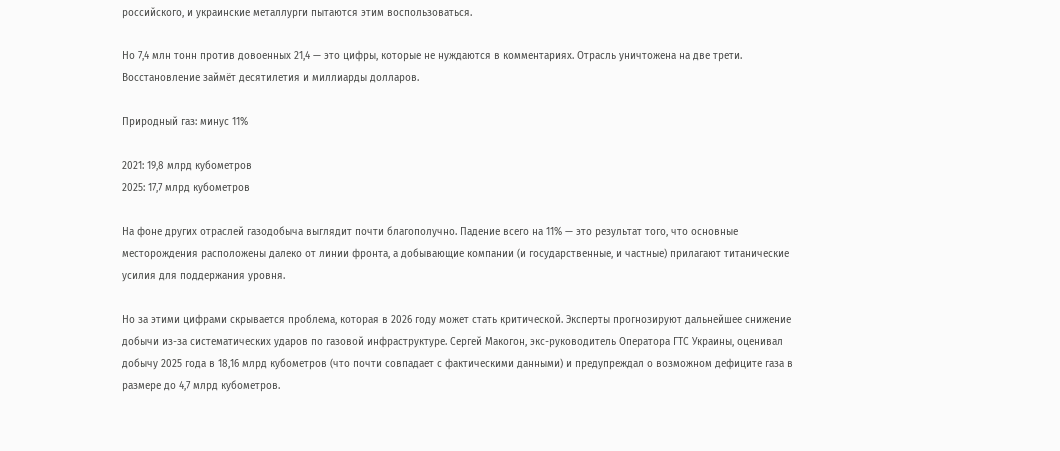российского, и украинские металлурги пытаются этим воспользоваться.

Но 7,4 млн тонн против довоенных 21,4 — это цифры, которые не нуждаются в комментариях. Отрасль уничтожена на две трети. Восстановление займёт десятилетия и миллиарды долларов.

Природный газ: минус 11%

2021: 19,8 млрд кубометров
2025: 17,7 млрд кубометров

На фоне других отраслей газодобыча выглядит почти благополучно. Падение всего на 11% — это результат того, что основные месторождения расположены далеко от линии фронта, а добывающие компании (и государственные, и частные) прилагают титанические усилия для поддержания уровня.

Но за этими цифрами скрывается проблема, которая в 2026 году может стать критической. Эксперты прогнозируют дальнейшее снижение добычи из-за систематических ударов по газовой инфраструктуре. Сергей Макогон, экс-руководитель Оператора ГТС Украины, оценивал добычу 2025 года в 18,16 млрд кубометров (что почти совпадает с фактическими данными) и предупреждал о возможном дефиците газа в размере до 4,7 млрд кубометров.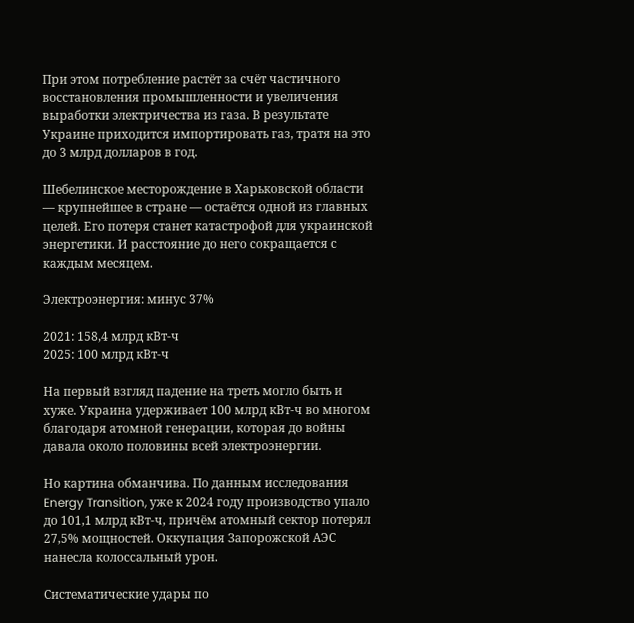При этом потребление растёт за счёт частичного восстановления промышленности и увеличения выработки электричества из газа. В результате Украине приходится импортировать газ, тратя на это до 3 млрд долларов в год.

Шебелинское месторождение в Харьковской области — крупнейшее в стране — остаётся одной из главных целей. Его потеря станет катастрофой для украинской энергетики. И расстояние до него сокращается с каждым месяцем.

Электроэнергия: минус 37%

2021: 158,4 млрд кВт-ч
2025: 100 млрд кВт-ч

На первый взгляд падение на треть могло быть и хуже. Украина удерживает 100 млрд кВт-ч во многом благодаря атомной генерации, которая до войны давала около половины всей электроэнергии.

Но картина обманчива. По данным исследования Energy Transition, уже к 2024 году производство упало до 101,1 млрд кВт-ч, причём атомный сектор потерял 27,5% мощностей. Оккупация Запорожской АЭС нанесла колоссальный урон.

Систематические удары по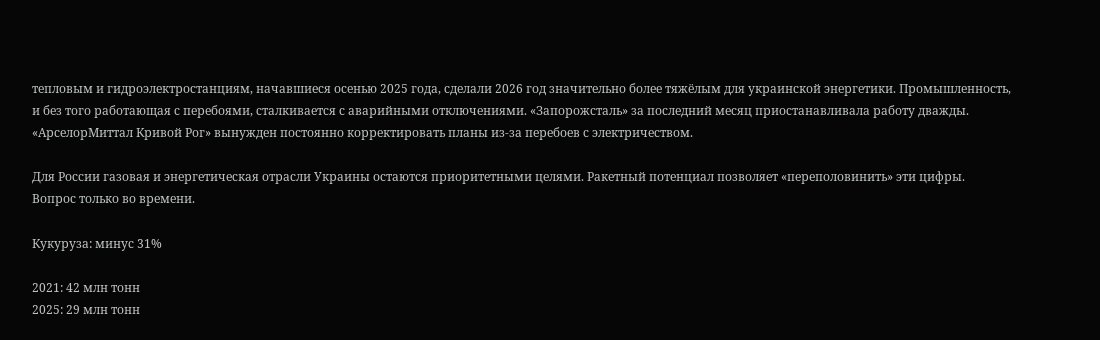тепловым и гидроэлектростанциям, начавшиеся осенью 2025 года, сделали 2026 год значительно более тяжёлым для украинской энергетики. Промышленность, и без того работающая с перебоями, сталкивается с аварийными отключениями. «Запорожсталь» за последний месяц приостанавливала работу дважды. «АрселорМиттал Кривой Рог» вынужден постоянно корректировать планы из-за перебоев с электричеством.

Для России газовая и энергетическая отрасли Украины остаются приоритетными целями. Ракетный потенциал позволяет «переполовинить» эти цифры. Вопрос только во времени.

Кукуруза: минус 31%

2021: 42 млн тонн
2025: 29 млн тонн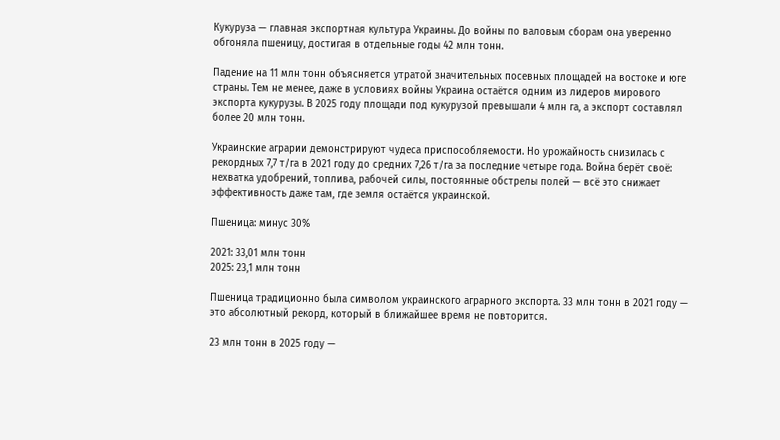Кукуруза — главная экспортная культура Украины. До войны по валовым сборам она уверенно обгоняла пшеницу, достигая в отдельные годы 42 млн тонн.

Падение на 11 млн тонн объясняется утратой значительных посевных площадей на востоке и юге страны. Тем не менее, даже в условиях войны Украина остаётся одним из лидеров мирового экспорта кукурузы. В 2025 году площади под кукурузой превышали 4 млн га, а экспорт составлял более 20 млн тонн.

Украинские аграрии демонстрируют чудеса приспособляемости. Но урожайность снизилась с рекордных 7,7 т/га в 2021 году до средних 7,26 т/га за последние четыре года. Война берёт своё: нехватка удобрений, топлива, рабочей силы, постоянные обстрелы полей — всё это снижает эффективность даже там, где земля остаётся украинской.

Пшеница: минус 30%

2021: 33,01 млн тонн
2025: 23,1 млн тонн

Пшеница традиционно была символом украинского аграрного экспорта. 33 млн тонн в 2021 году — это абсолютный рекорд, который в ближайшее время не повторится.

23 млн тонн в 2025 году —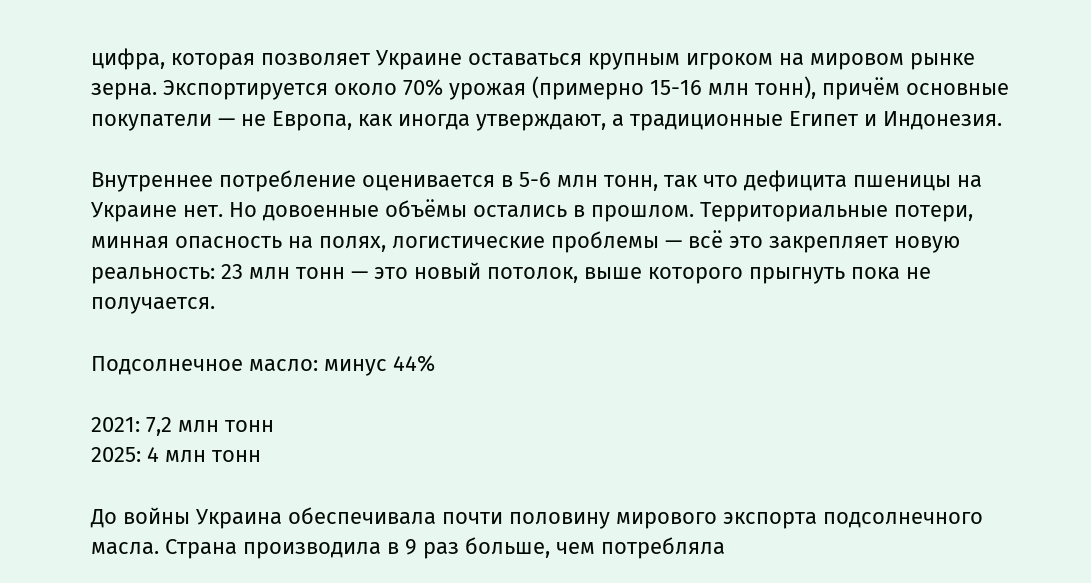цифра, которая позволяет Украине оставаться крупным игроком на мировом рынке зерна. Экспортируется около 70% урожая (примерно 15-16 млн тонн), причём основные покупатели — не Европа, как иногда утверждают, а традиционные Египет и Индонезия.

Внутреннее потребление оценивается в 5-6 млн тонн, так что дефицита пшеницы на Украине нет. Но довоенные объёмы остались в прошлом. Территориальные потери, минная опасность на полях, логистические проблемы — всё это закрепляет новую реальность: 23 млн тонн — это новый потолок, выше которого прыгнуть пока не получается.

Подсолнечное масло: минус 44%

2021: 7,2 млн тонн
2025: 4 млн тонн

До войны Украина обеспечивала почти половину мирового экспорта подсолнечного масла. Страна производила в 9 раз больше, чем потребляла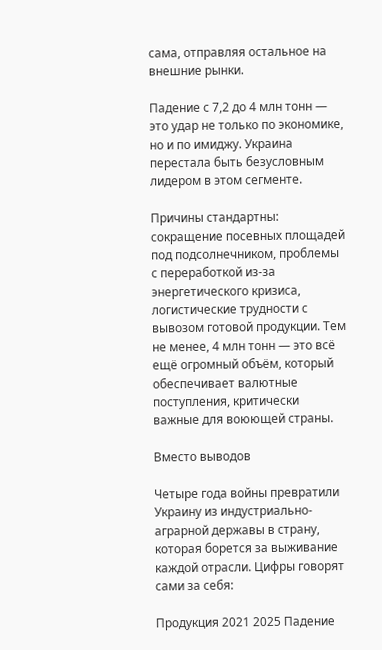сама, отправляя остальное на внешние рынки.

Падение с 7,2 до 4 млн тонн — это удар не только по экономике, но и по имиджу. Украина перестала быть безусловным лидером в этом сегменте.

Причины стандартны: сокращение посевных площадей под подсолнечником, проблемы с переработкой из-за энергетического кризиса, логистические трудности с вывозом готовой продукции. Тем не менее, 4 млн тонн — это всё ещё огромный объём, который обеспечивает валютные поступления, критически важные для воюющей страны.

Вместо выводов

Четыре года войны превратили Украину из индустриально-аграрной державы в страну, которая борется за выживание каждой отрасли. Цифры говорят сами за себя:

Продукция 2021 2025 Падение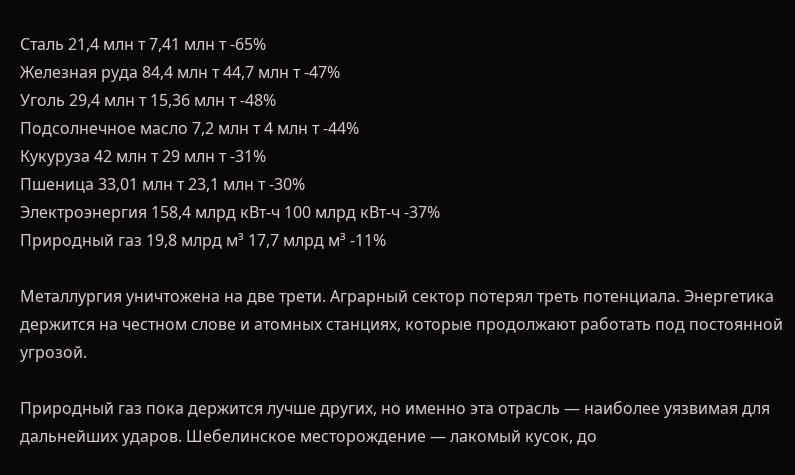Сталь 21,4 млн т 7,41 млн т -65%
Железная руда 84,4 млн т 44,7 млн т -47%
Уголь 29,4 млн т 15,36 млн т -48%
Подсолнечное масло 7,2 млн т 4 млн т -44%
Кукуруза 42 млн т 29 млн т -31%
Пшеница 33,01 млн т 23,1 млн т -30%
Электроэнергия 158,4 млрд кВт-ч 100 млрд кВт-ч -37%
Природный газ 19,8 млрд м³ 17,7 млрд м³ -11%

Металлургия уничтожена на две трети. Аграрный сектор потерял треть потенциала. Энергетика держится на честном слове и атомных станциях, которые продолжают работать под постоянной угрозой.

Природный газ пока держится лучше других, но именно эта отрасль — наиболее уязвимая для дальнейших ударов. Шебелинское месторождение — лакомый кусок, до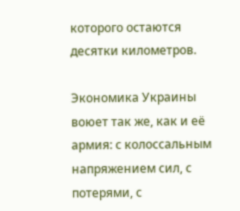которого остаются десятки километров.

Экономика Украины воюет так же, как и её армия: с колоссальным напряжением сил, с потерями, с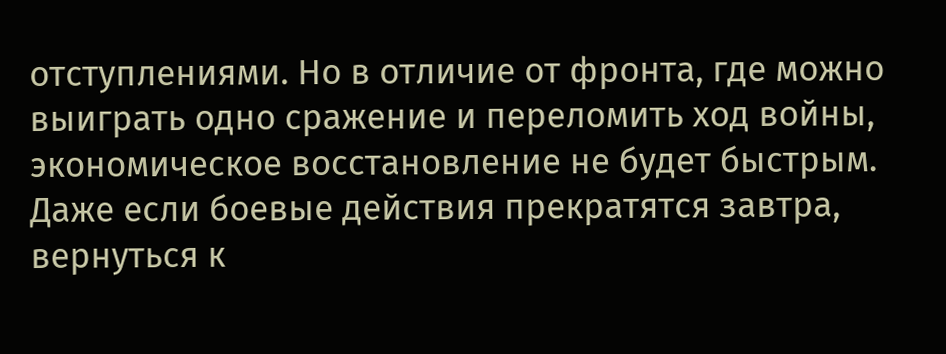отступлениями. Но в отличие от фронта, где можно выиграть одно сражение и переломить ход войны, экономическое восстановление не будет быстрым. Даже если боевые действия прекратятся завтра, вернуться к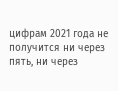цифрам 2021 года не получится ни через пять, ни через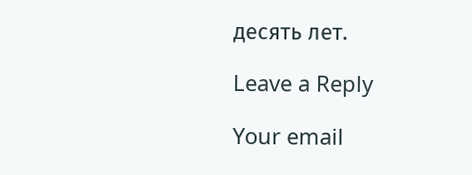десять лет.

Leave a Reply

Your email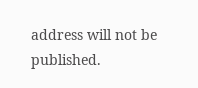address will not be published.